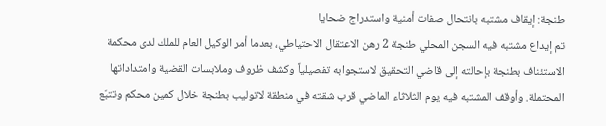طنجة: إيقاف مشتبه بانتحال صفات أمنية واستدراج ضحايا
تم إيداع مشتبه فيه السجن المحلي طنجة 2 رهن الاعتقال الاحتياطي، بعدما أمر الوكيل العام للملك لدى محكمة الاستئناف بطنجة بإحالته إلى قاضي التحقيق لاستجوابه تفصيلياً وكشف ظروف وملابسات القضية وامتداداتها المحتملة. وأوقف المشتبه فيه يوم الثلاثاء الماضي قرب شقته في منطقة لاتوليب بطنجة خلال كمين محكم وتتبّع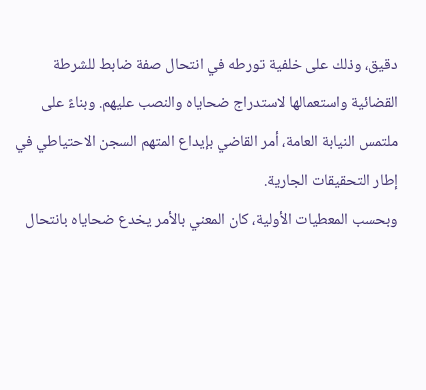دقيق، وذلك على خلفية تورطه في انتحال صفة ضابط للشرطة القضائية واستعمالها لاستدراج ضحاياه والنصب عليهم. وبناءً على ملتمس النيابة العامة، أمر القاضي بإيداع المتهم السجن الاحتياطي في إطار التحقيقات الجارية.
وبحسب المعطيات الأولية، كان المعني بالأمر يخدع ضحاياه بانتحال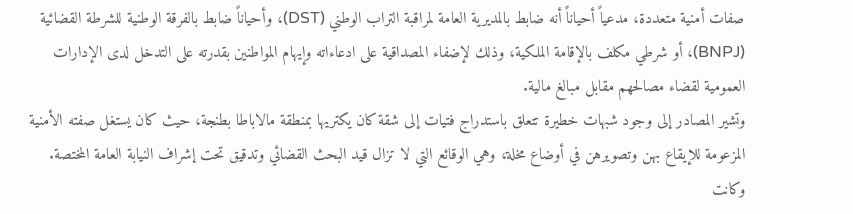صفات أمنية متعددة، مدعياً أحياناً أنه ضابط بالمديرية العامة لمراقبة التراب الوطني (DST)، وأحياناً ضابط بالفرقة الوطنية للشرطة القضائية (BNPJ)، أو شرطي مكلف بالإقامة الملكية، وذلك لإضفاء المصداقية على ادعاءاته وإيهام المواطنين بقدرته على التدخل لدى الإدارات العمومية لقضاء مصالحهم مقابل مبالغ مالية.
وتشير المصادر إلى وجود شبهات خطيرة تتعلق باستدراج فتيات إلى شقة كان يكتريها بمنطقة مالاباطا بطنجة، حيث كان يستغل صفته الأمنية المزعومة للإيقاع بهن وتصويرهن في أوضاع مخلة، وهي الوقائع التي لا تزال قيد البحث القضائي وتدقيق تحت إشراف النيابة العامة المختصة.
وكانت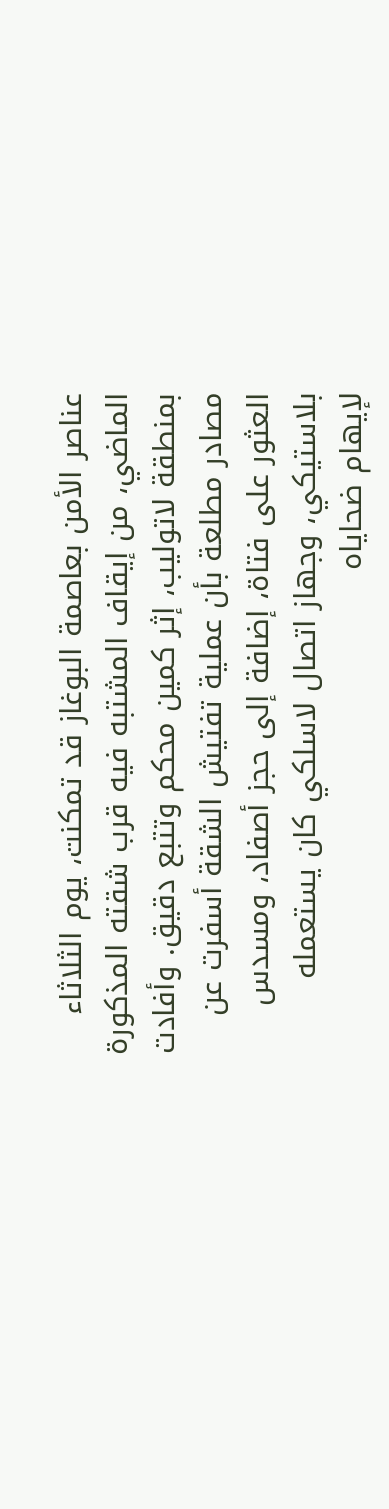عناصر الأمن بعاصمة البوغاز قد تمكنت، يوم الثلاثاء الماضي، من إيقاف المشتبه فيه قرب شقته المذكورة بمنطقة لاتوليب، إثر كمين محكم وتتبع دقيق. وأفادت مصادر مطلعة بأن عملية تفتيش الشقة أسفرت عن العثور على فتاة، إضافة إلى حجز أصفاد، ومسدس بلاستيكي، وجهاز اتصال لاسلكي كان يستعمله لإيهام ضحاياه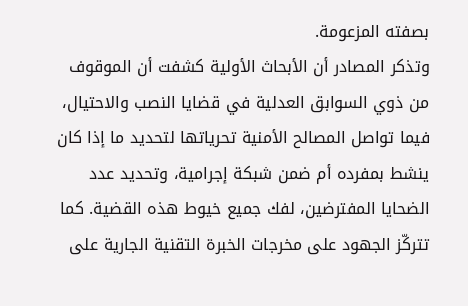بصفته المزعومة.
وتذكر المصادر أن الأبحاث الأولية كشفت أن الموقوف من ذوي السوابق العدلية في قضايا النصب والاحتيال، فيما تواصل المصالح الأمنية تحرياتها لتحديد ما إذا كان ينشط بمفرده أم ضمن شبكة إجرامية، وتحديد عدد الضحايا المفترضين، لفك جميع خيوط هذه القضية. كما تتركّز الجهود على مخرجات الخبرة التقنية الجارية على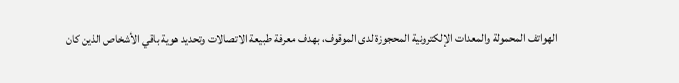الهواتف المحمولة والمعدات الإلكترونية المحجوزة لدى الموقوف، بهدف معرفة طبيعة الاتصالات وتحديد هوية باقي الأشخاص الذين كان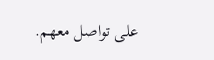على تواصل معهم.